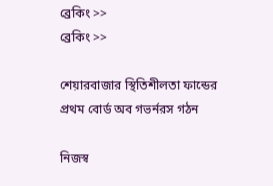ব্রেকিং >>
ব্রেকিং >>

শেয়ারবাজার স্থিতিশীলতা ফান্ডের প্রথম বোর্ড অব গভর্নরস গঠন

নিজস্ব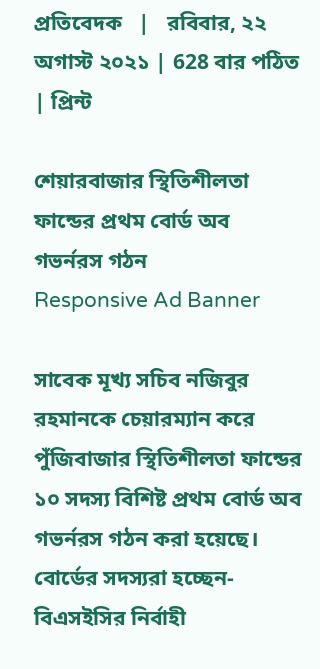প্রতিবেদক   |   রবিবার, ২২ অগাস্ট ২০২১ | 628 বার পঠিত | প্রিন্ট

শেয়ারবাজার স্থিতিশীলতা ফান্ডের প্রথম বোর্ড অব গভর্নরস গঠন
Responsive Ad Banner

সাবেক মূখ্য সচিব নজিবুর রহমানকে চেয়ারম্যান করে পুঁজিবাজার স্থিতিশীলতা ফান্ডের ১০ সদস্য বিশিষ্ট প্রথম বোর্ড অব গভর্নরস গঠন করা হয়েছে। বোর্ডের সদস্যরা হচ্ছেন-বিএসইসির নির্বাহী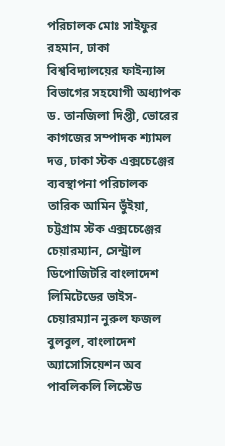পরিচালক মোঃ সাইফুর রহমান, ঢাকা বিশ্ববিদ্যালয়ের ফাইন্যান্স বিভাগের সহযোগী অধ্যাপক ড. তানজিলা দিপ্তী, ভোরের কাগজের সম্পাদক শ্যামল দত্ত, ঢাকা স্টক এক্সচেঞ্জের ব্যবস্থাপনা পরিচালক তারিক আমিন ভুঁইয়া, চট্টগ্রাম স্টক এক্সচেঞ্জের চেয়ারম্যান, সেন্ট্রাল ডিপোজিটরি বাংলাদেশ লিমিটেডের ভাইস-চেয়ারম্যান নুরুল ফজল বুলবুল, বাংলাদেশ অ্যাসোসিয়েশন অব পাবলিকলি লিস্টেড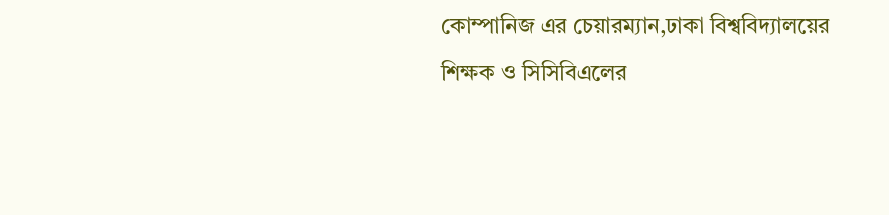কোম্পানিজ এর চেয়ারম্যান,ঢাকা বিশ্ববিদ্যালয়ের শিক্ষক ও সিসিবিএলের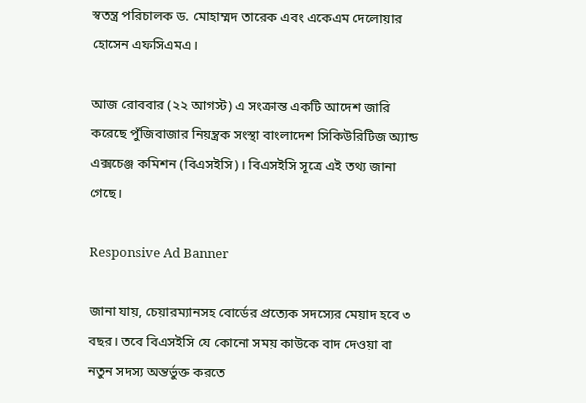স্বতন্ত্র পরিচালক ড. মোহাম্মদ তারেক এবং একেএম দেলোয়ার হোসেন এফসিএমএ।

আজ রোববার (২২ আগস্ট) এ সংক্রান্ত একটি আদেশ জারি করেছে পুঁজিবাজার নিয়ন্ত্রক সংস্থা বাংলাদেশ সিকিউরিটিজ অ্যান্ড এক্সচেঞ্জ কমিশন (বিএসইসি)। বিএসইসি সূত্রে এই তথ্য জানা গেছে।

Responsive Ad Banner

জানা যায়, চেয়ারম্যানসহ বোর্ডের প্রত্যেক সদস্যের মেয়াদ হবে ৩ বছর। তবে বিএসইসি যে কোনো সময় কাউকে বাদ দেওয়া বা নতুন সদস্য অন্তর্ভুক্ত করতে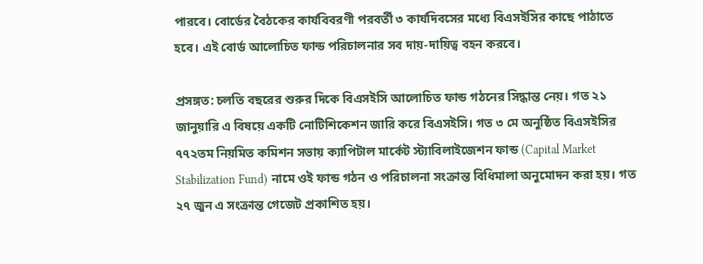পারবে। বোর্ডের বৈঠকের কার্যবিবরণী পরবর্তী ৩ কার্যদিবসের মধ্যে বিএসইসির কাছে পাঠাতে হবে। এই বোর্ড আলোচিত ফান্ড পরিচালনার সব দায়-দায়িত্ব বহন করবে।

প্রসঙ্গত: চলতি বছরের শুরুর দিকে বিএসইসি আলোচিত ফান্ড গঠনের সিদ্ধান্ত নেয়। গত ২১ জানুয়ারি এ বিষয়ে একটি নোটিশিকেশন জারি করে বিএসইসি। গত ৩ মে অনুষ্ঠিত বিএসইসির ৭৭২তম নিয়মিত কমিশন সভায় ক্যাপিটাল মার্কেট স্ট্যাবিলাইজেশন ফান্ড (Capital Market Stabilization Fund) নামে ওই ফান্ড গঠন ও পরিচালনা সংক্রান্ত বিধিমালা অনুমোদন করা হয়। গত ২৭ জুন এ সংক্রান্ত গেজেট প্রকাশিত হয়।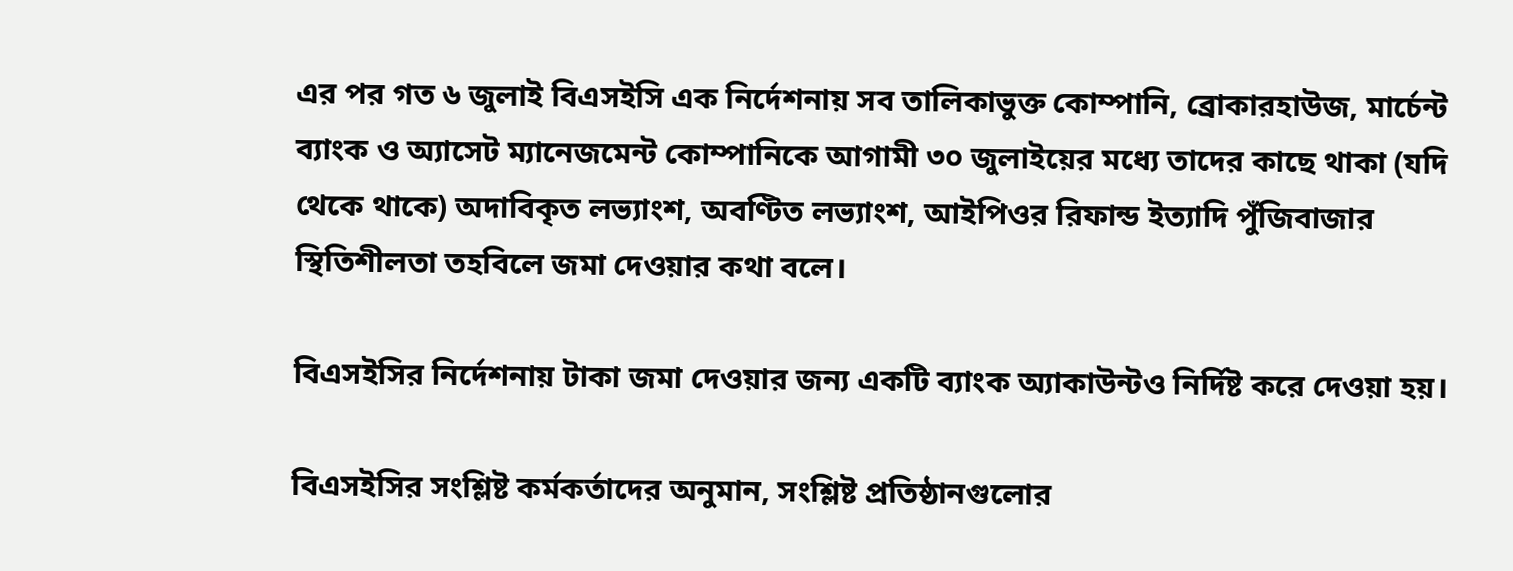এর পর গত ৬ জুলাই বিএসইসি এক নির্দেশনায় সব তালিকাভুক্ত কোম্পানি, ব্রোকারহাউজ, মার্চেন্ট ব্যাংক ও অ্যাসেট ম্যানেজমেন্ট কোম্পানিকে আগামী ৩০ জুলাইয়ের মধ্যে তাদের কাছে থাকা (যদি থেকে থাকে) অদাবিকৃত লভ্যাংশ, অবণ্টিত লভ্যাংশ, আইপিওর রিফান্ড ইত্যাদি পুঁজিবাজার স্থিতিশীলতা তহবিলে জমা দেওয়ার কথা বলে।

বিএসইসির নির্দেশনায় টাকা জমা দেওয়ার জন্য একটি ব্যাংক অ্যাকাউন্টও নির্দিষ্ট করে দেওয়া হয়।

বিএসইসির সংশ্লিষ্ট কর্মকর্তাদের অনুমান, সংশ্লিষ্ট প্রতিষ্ঠানগুলোর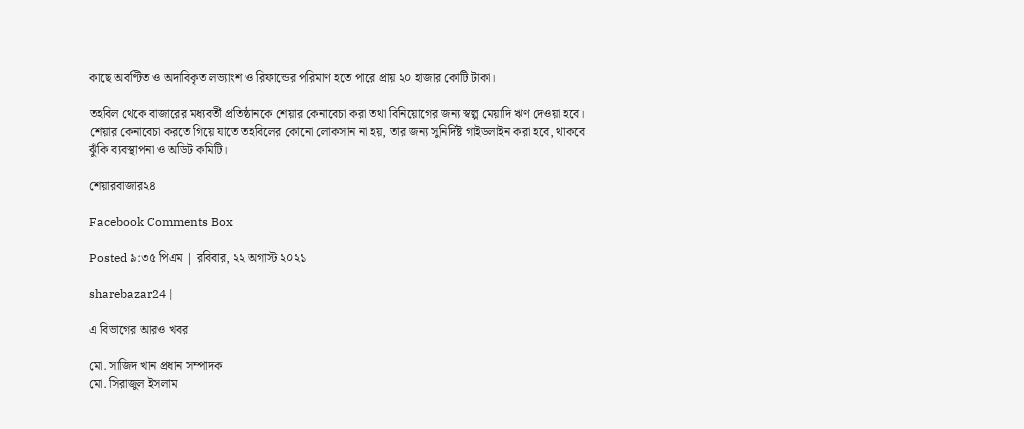কাছে অবণ্টিত ও অদাবিকৃত লভ্যাংশ ও রিফান্ডের পরিমাণ হতে পারে প্রায় ২০ হাজার কোটি টাকা।

তহবিল থেকে বাজারের মধ্যবর্তী প্রতিষ্ঠানকে শেয়ার কেনাবেচা করা তথা বিনিয়োগের জন্য স্বল্প মেয়াদি ঋণ দেওয়া হবে। শেয়ার কেনাবেচা করতে গিয়ে যাতে তহবিলের কোনো লোকসান না হয়, তার জন্য সুনির্দিষ্ট গাইডলাইন করা হবে, থাকবে ঝুঁকি ব্যবস্থাপনা ও অডিট কমিটি।

শেয়ারবাজার২৪

Facebook Comments Box

Posted ৯:৩৫ পিএম | রবিবার, ২২ অগাস্ট ২০২১

sharebazar24 |

এ বিভাগের আরও খবর

মো. সাজিদ খান প্রধান সম্পাদক
মো. সিরাজুল ইসলাম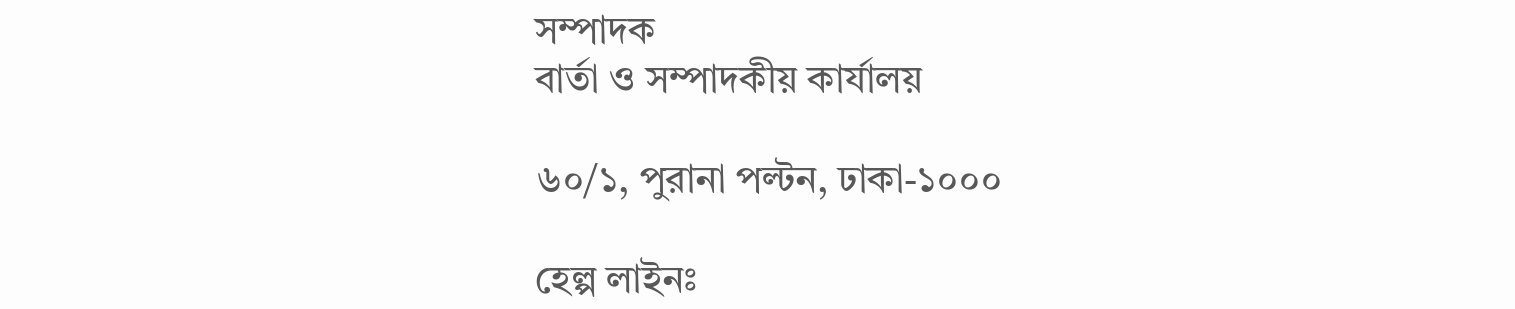সম্পাদক
বার্তা ও সম্পাদকীয় কার্যালয়

৬০/১, পুরানা পল্টন, ঢাকা-১০০০

হেল্প লাইনঃ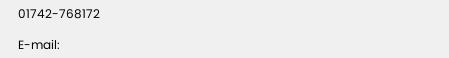01742-768172

E-mail: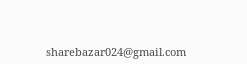sharebazar024@gmail.com